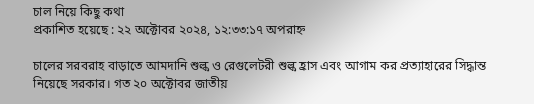চাল নিয়ে কিছু কথা
প্রকাশিত হয়েছে : ২২ অক্টোবর ২০২৪, ১২:৩৩:১৭ অপরাহ্ন

চালের সরবরাহ বাড়াতে আমদানি শুল্ক ও রেগুলেটরী শুল্ক হ্রাস এবং আগাম কর প্রত্যাহারের সিদ্ধান্ত নিয়েছে সরকার। গত ২০ অক্টোবর জাতীয়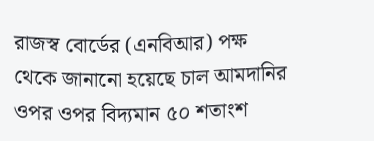রাজস্ব বোর্ডের (এনবিআর) পক্ষ থেকে জানানো হয়েছে চাল আমদানির ওপর ওপর বিদ্যমান ৫০ শতাংশ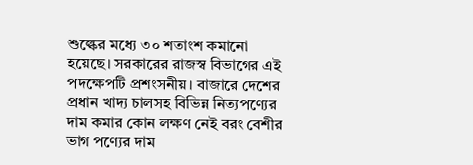শুল্কের মধ্যে ৩০ শতাংশ কমানো হয়েছে। সরকারের রাজস্ব বিভাগের এই পদক্ষেপটি প্রশংসনীয়। বাজারে দেশের প্রধান খাদ্য চালসহ বিভিন্ন নিত্যপণ্যের দাম কমার কোন লক্ষণ নেই বরং বেশীর ভাগ পণ্যের দাম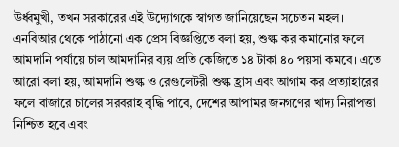উর্ধ্বমুখী, তখন সরকারের এই উদ্যোগকে স্বাগত জানিয়েছেন সচেতন মহল।
এনবিআর থেকে পাঠানো এক প্রেস বিজ্ঞপ্তিতে বলা হয়, শুল্ক কর কমানোর ফলে আমদানি পর্যায়ে চাল আমদানির ব্যয় প্রতি কেজিতে ১৪ টাকা ৪০ পয়সা কমবে। এতে আরো বলা হয়, আমদানি শুল্ক ও রেগুলেটরী শুল্ক হ্রাস এবং আগাম কর প্রত্যাহারের ফলে বাজারে চালের সরবরাহ বৃদ্ধি পাবে, দেশের আপামর জনগণের খাদ্য নিরাপত্তা নিশ্চিত হবে এবং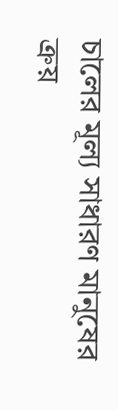চালের মূল্য সাধারণ মানুষের ক্রয়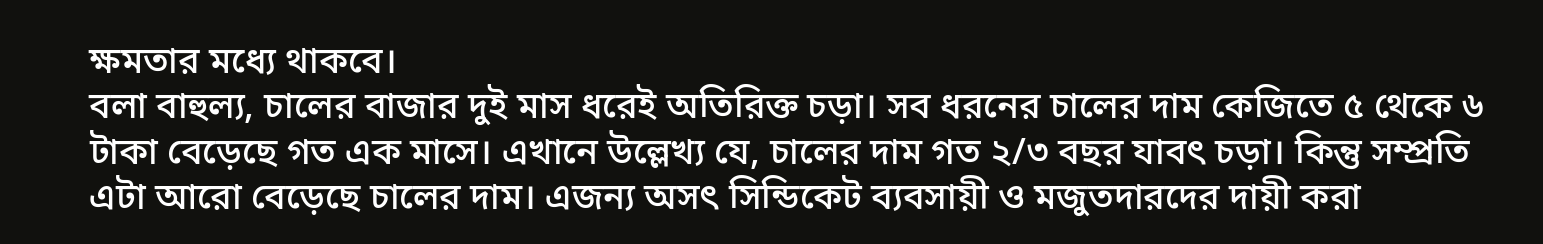ক্ষমতার মধ্যে থাকবে।
বলা বাহুল্য, চালের বাজার দুই মাস ধরেই অতিরিক্ত চড়া। সব ধরনের চালের দাম কেজিতে ৫ থেকে ৬ টাকা বেড়েছে গত এক মাসে। এখানে উল্লেখ্য যে, চালের দাম গত ২/৩ বছর যাবৎ চড়া। কিন্তু সম্প্রতি এটা আরো বেড়েছে চালের দাম। এজন্য অসৎ সিন্ডিকেট ব্যবসায়ী ও মজুতদারদের দায়ী করা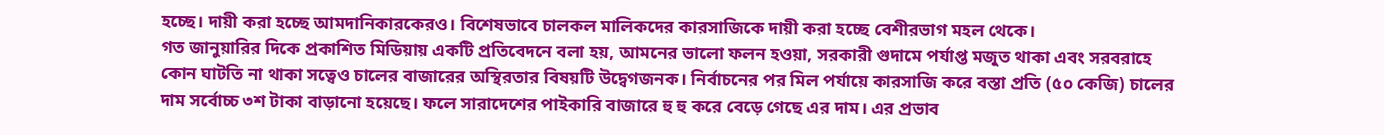হচ্ছে। দায়ী করা হচ্ছে আমদানিকারকেরও। বিশেষভাবে চালকল মালিকদের কারসাজিকে দায়ী করা হচ্ছে বেশীরভাগ মহল থেকে।
গত জানুয়ারির দিকে প্রকাশিত মিডিয়ায় একটি প্রতিবেদনে বলা হয়, আমনের ভালো ফলন হওয়া, সরকারী গুদামে পর্যাপ্ত মজুত থাকা এবং সরবরাহে কোন ঘাটতি না থাকা সত্বেও চালের বাজারের অস্থিরতার বিষয়টি উদ্বেগজনক। নির্বাচনের পর মিল পর্যায়ে কারসাজি করে বস্তা প্রতি (৫০ কেজি) চালের দাম সর্বোচ্চ ৩শ টাকা বাড়ানো হয়েছে। ফলে সারাদেশের পাইকারি বাজারে হু হু করে বেড়ে গেছে এর দাম। এর প্রভাব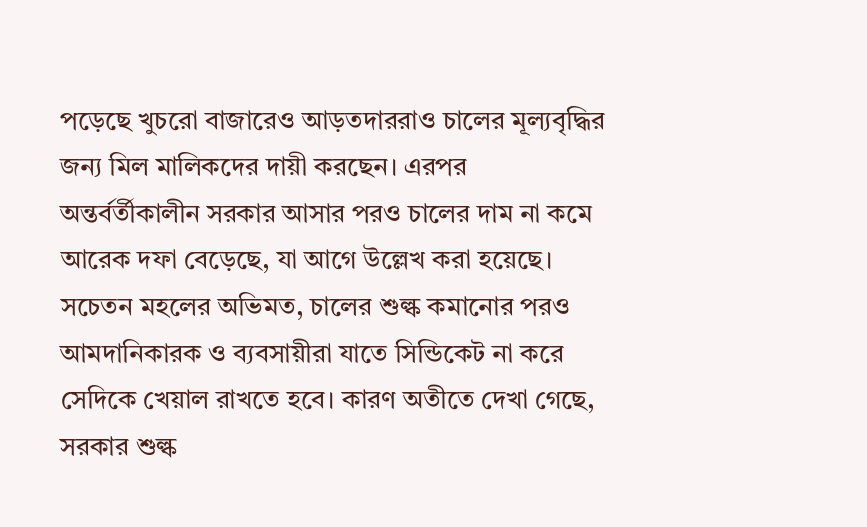পড়েছে খুচরো বাজারেও আড়তদাররাও চালের মূল্যবৃদ্ধির জন্য মিল মালিকদের দায়ী করছেন। এরপর অন্তর্বর্তীকালীন সরকার আসার পরও চালের দাম না কমে আরেক দফা বেড়েছে, যা আগে উল্লেখ করা হয়েছে।
সচেতন মহলের অভিমত, চালের শুল্ক কমানোর পরও আমদানিকারক ও ব্যবসায়ীরা যাতে সিন্ডিকেট না করে সেদিকে খেয়াল রাখতে হবে। কারণ অতীতে দেখা গেছে, সরকার শুল্ক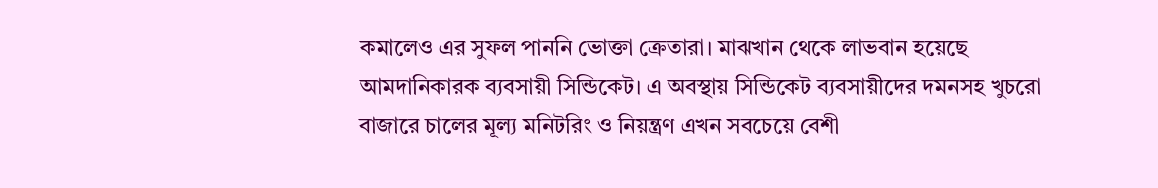কমালেও এর সুফল পাননি ভোক্তা ক্রেতারা। মাঝখান থেকে লাভবান হয়েছে আমদানিকারক ব্যবসায়ী সিন্ডিকেট। এ অবস্থায় সিন্ডিকেট ব্যবসায়ীদের দমনসহ খুচরো বাজারে চালের মূল্য মনিটরিং ও নিয়ন্ত্রণ এখন সবচেয়ে বেশী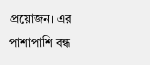প্রয়োজন। এর পাশাপাশি বন্ধ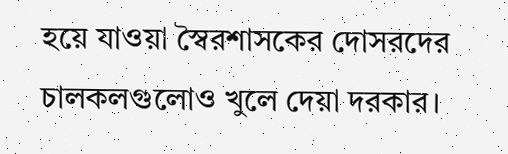হয়ে যাওয়া স্বৈরশাসকের দোসরদের চালকলগুলোও খুলে দেয়া দরকার।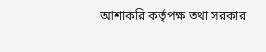আশাকরি কর্তৃপক্ষ তথা সরকার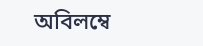অবিলম্বে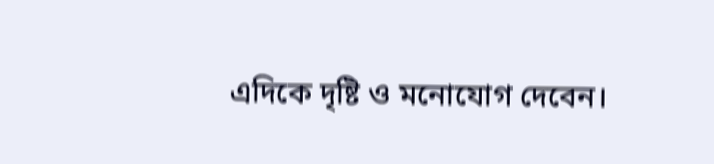এদিকে দৃষ্টি ও মনোযোগ দেবেন।